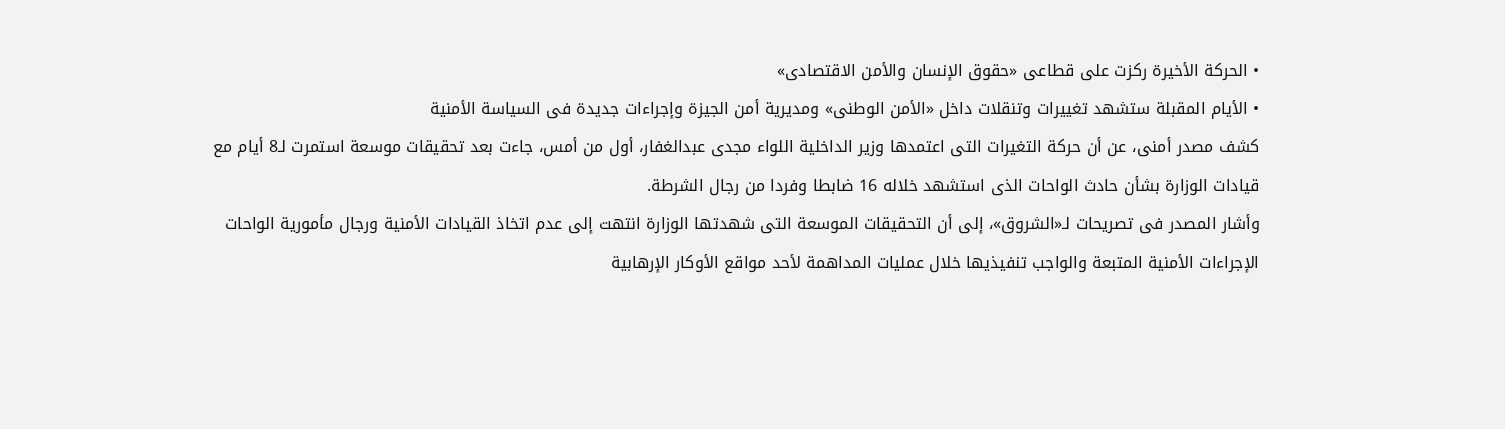• الحركة الأخيرة ركزت على قطاعى «حقوق الإنسان والأمن الاقتصادى»
• الأيام المقبلة ستشهد تغييرات وتنقلات داخل «الأمن الوطنى» ومديرية أمن الجيزة وإجراءات جديدة فى السياسة الأمنية
كشف مصدر أمنى، عن أن حركة التغيرات التى اعتمدها وزير الداخلية اللواء مجدى عبدالغفار، أول من أمس، جاءت بعد تحقيقات موسعة استمرت لـ8 أيام مع قيادات الوزارة بشأن حادث الواحات الذى استشهد خلاله 16 ضابطا وفردا من رجال الشرطة.
وأشار المصدر فى تصريحات لـ«الشروق»، إلى أن التحقيقات الموسعة التى شهدتها الوزارة انتهت إلى عدم اتخاذ القيادات الأمنية ورجال مأمورية الواحات الإجراءات الأمنية المتبعة والواجب تنفيذيها خلال عمليات المداهمة لأحد مواقع الأوكار الإرهابية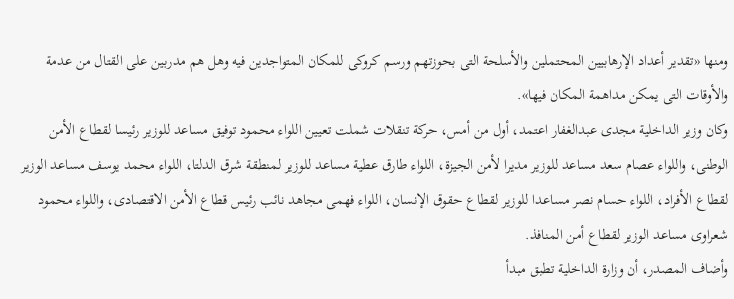ومنها «تقدير أعداد الإرهابيين المحتملين والأسلحة التى بحوزتهم ورسم كروكى للمكان المتواجدين فيه وهل هم مدربين على القتال من عدمة والأوقات التى يمكن مداهمة المكان فيها».
وكان وزير الداخلية مجدى عبدالغفار اعتمد، أول من أمس، حركة تنقلات شملت تعيين اللواء محمود توفيق مساعد للوزير رئيسا لقطاع الأمن الوطنى، واللواء عصام سعد مساعد للوزير مديرا لأمن الجيزة، اللواء طارق عطية مساعد للوزير لمنطقة شرق الدلتا، اللواء محمد يوسف مساعد الوزير لقطاع الأفراد، اللواء حسام نصر مساعدا للوزير لقطاع حقوق الإنسان، اللواء فهمى مجاهد نائب رئيس قطاع الأمن الاقتصادى، واللواء محمود شعراوى مساعد الوزير لقطاع أمن المنافذ.
وأضاف المصدر، أن وزارة الداخلية تطبق مبدأ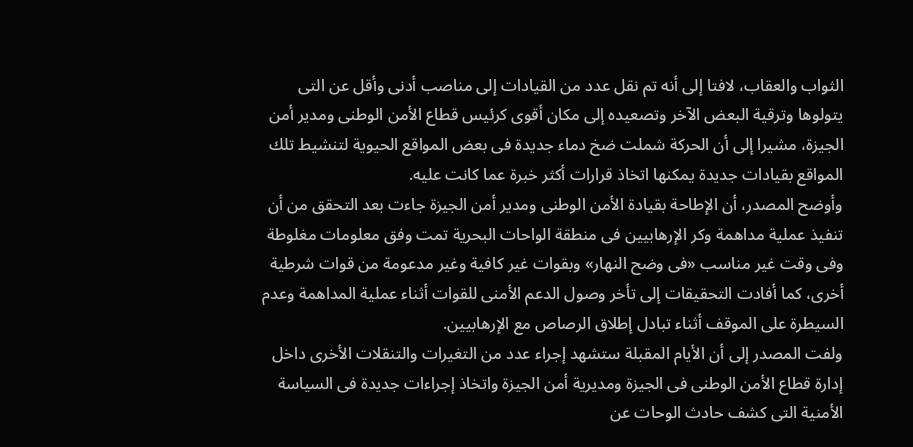الثواب والعقاب، لافتا إلى أنه تم نقل عدد من القيادات إلى مناصب أدنى وأقل عن التى يتولوها وترقية البعض الآخر وتصعيده إلى مكان أقوى كرئيس قطاع الأمن الوطنى ومدير أمن الجيزة، مشيرا إلى أن الحركة شملت ضخ دماء جديدة فى بعض المواقع الحيوية لتنشيط تلك المواقع بقيادات جديدة يمكنها اتخاذ قرارات أكثر خبرة عما كانت عليه.
وأوضح المصدر، أن الإطاحة بقيادة الأمن الوطنى ومدير أمن الجيزة جاءت بعد التحقق من أن تنفيذ عملية مداهمة وكر الإرهابيين فى منطقة الواحات البحرية تمت وفق معلومات مغلوطة وفى وقت غير مناسب «فى وضح النهار» وبقوات غير كافية وغير مدعومة من قوات شرطية أخرى، كما أفادت التحقيقات إلى تأخر وصول الدعم الأمنى للقوات أثناء عملية المداهمة وعدم السيطرة على الموقف أثناء تبادل إطلاق الرصاص مع الإرهابيين.
ولفت المصدر إلى أن الأيام المقبلة ستشهد إجراء عدد من التغيرات والتنقلات الأخرى داخل إدارة قطاع الأمن الوطنى فى الجيزة ومديرية أمن الجيزة واتخاذ إجراءات جديدة فى السياسة الأمنية التى كشف حادث الوحات عن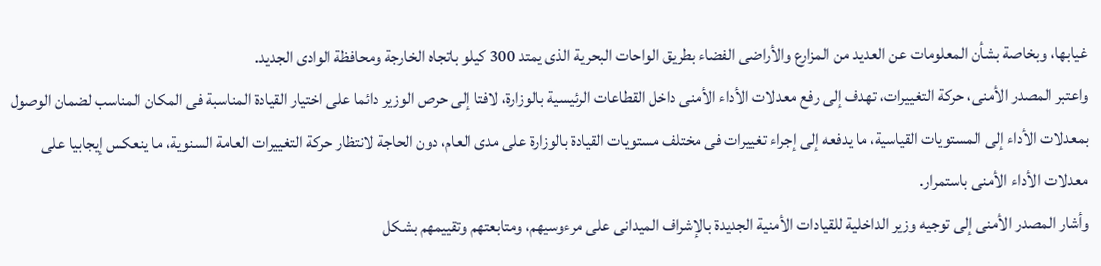غيابها، وبخاصة بشأن المعلومات عن العديد من المزارع والأراضى الفضاء بطريق الواحات البحرية الذى يمتد 300 كيلو باتجاه الخارجة ومحافظة الوادى الجديد.
واعتبر المصدر الأمنى، حركة التغييرات، تهدف إلى رفع معدلات الأداء الأمنى داخل القطاعات الرئيسية بالوزارة، لافتا إلى حرص الوزير دائما على اختيار القيادة المناسبة فى المكان المناسب لضمان الوصول بمعدلات الأداء إلى المستويات القياسية، ما يدفعه إلى إجراء تغييرات فى مختلف مستويات القيادة بالوزارة على مدى العام، دون الحاجة لانتظار حركة التغييرات العامة السنوية، ما ينعكس إيجابيا على معدلات الأداء الأمنى باستمرار.
وأشار المصدر الأمنى إلى توجيه وزير الداخلية للقيادات الأمنية الجديدة بالإشراف الميدانى على مرءوسيهم، ومتابعتهم وتقييمهم بشكل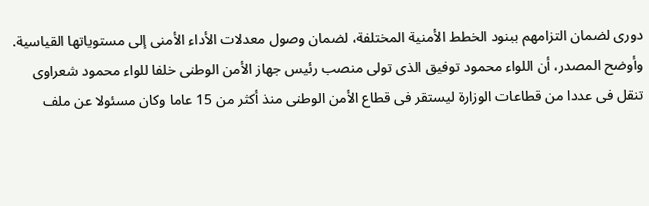دورى لضمان التزامهم ببنود الخطط الأمنية المختلفة، لضمان وصول معدلات الأداء الأمنى إلى مستوياتها القياسية.
وأوضح المصدر، أن اللواء محمود توفيق الذى تولى منصب رئيس جهاز الأمن الوطنى خلفا للواء محمود شعراوى تنقل فى عددا من قطاعات الوزارة ليستقر فى قطاع الأمن الوطنى منذ أكثر من 15 عاما وكان مسئولا عن ملف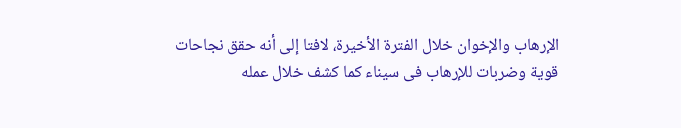الإرهاب والإخوان خلال الفترة الأخيرة، لافتا إلى أنه حقق نجاحات قوية وضربات للإرهاب فى سيناء كما كشف خلال عمله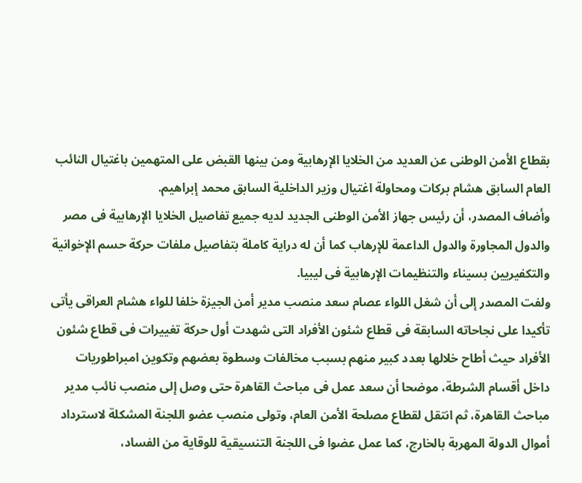بقطاع الأمن الوطنى عن العديد من الخلايا الإرهابية ومن بينها القبض على المتهمين باغتيال النائب العام السابق هشام بركات ومحاولة اغتيال وزير الداخلية السابق محمد إبراهيم.
وأضاف المصدر، أن رئيس جهاز الأمن الوطنى الجديد لديه جميع تفاصيل الخلايا الإرهابية فى مصر والدول المجاورة والدول الداعمة للإرهاب كما أن له دراية كاملة بتفاصيل ملفات حركة حسم الإخوانية والتكفيريين بسيناء والتنظيمات الإرهابية فى ليبيا.
ولفت المصدر إلى أن شغل اللواء عصام سعد منصب مدير أمن الجيزة خلفا للواء هشام العراقى يأتى تأكيدا على نجاحاته السابقة فى قطاع شئون الأفراد التى شهدت أول حركة تغييرات فى قطاع شئون الأفراد حيث أطاح خلالها بعدد كبير منهم بسبب مخالفات وسطوة بعضهم وتكوين امبراطوريات داخل أقسام الشرطة، موضحا أن سعد عمل فى مباحث القاهرة حتى وصل إلى منصب نائب مدير مباحث القاهرة، ثم انتقل لقطاع مصلحة الأمن العام، وتولى منصب عضو اللجنة المشكلة لاسترداد أموال الدولة المهربة بالخارج، كما عمل عضوا فى اللجنة التنسيقية للوقاية من الفساد،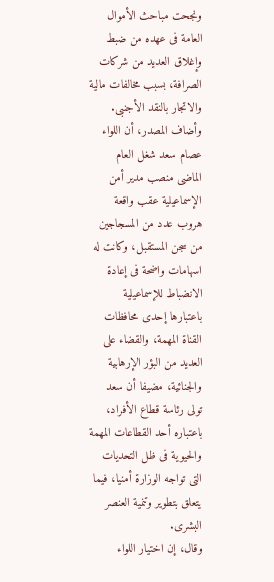ونجحت مباحث الأموال العامة فى عهده من ضبط وإغلاق العديد من شركات الصرافة، بسبب مخالفات مالية والاتجار بالنقد الأجنبى.
وأضاف المصدر، أن اللواء عصام سعد شغل العام الماضى منصب مدير أمن الإسماعيلية عقب واقعة هروب عدد من المسجاجين من سجن المستقبل، وكانت له اسهامات واضحة فى إعادة الانضباط للإسماعيلية باعتبارها إحدى محافظات القناة المهمة، والقضاء على العديد من البؤر الإرهابية والجنائية، مضيفا أن سعد تولى رئاسة قطاع الأفراد، باعتباره أحد القطاعات المهمة والحيوية فى ظل التحديات التى تواجه الوزارة أمنيا، فيما يتعلق بتطوير وتنمية العنصر البشرى.
وقال، إن اختيار اللواء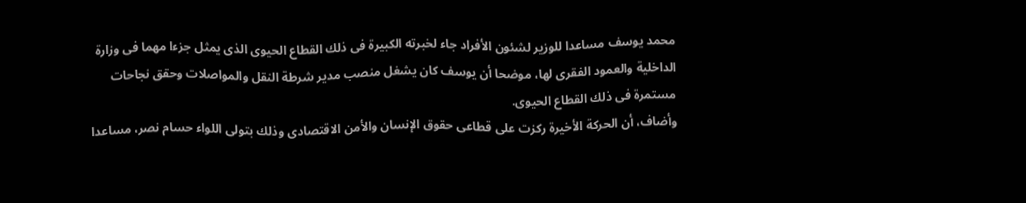محمد يوسف مساعدا للوزير لشئون الأفراد جاء لخبرته الكبيرة فى ذلك القطاع الحيوى الذى يمثل جزءا مهما فى وزارة الداخلية والعمود الفقرى لها، موضحا أن يوسف كان يشغل منصب مدير شرطة النقل والمواصلات وحقق نجاحات مستمرة فى ذلك القطاع الحيوى.
وأضاف، أن الحركة الأخيرة ركزت على قطاعى حقوق الإنسان والأمن الاقتصادى وذلك بتولى اللواء حسام نصر، مساعدا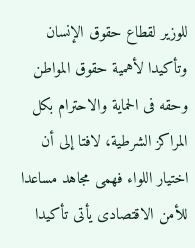للوزير لقطاع حقوق الإنسان وتأكيدا لأهمية حقوق المواطن وحقه فى الحماية والاحترام بكل المراكز الشرطية، لافتا إلى أن اختيار اللواء فهمى مجاهد مساعدا للأمن الاقتصادى يأتى تأكيدا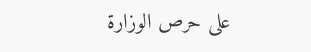على حرص الوزارة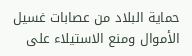حماية البلاد من عصابات غسيل الأموال ومنع الاستيلاء على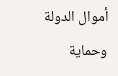أموال الدولة وحماية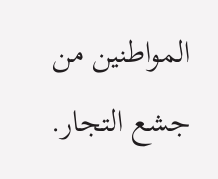المواطنين من جشع التجار.